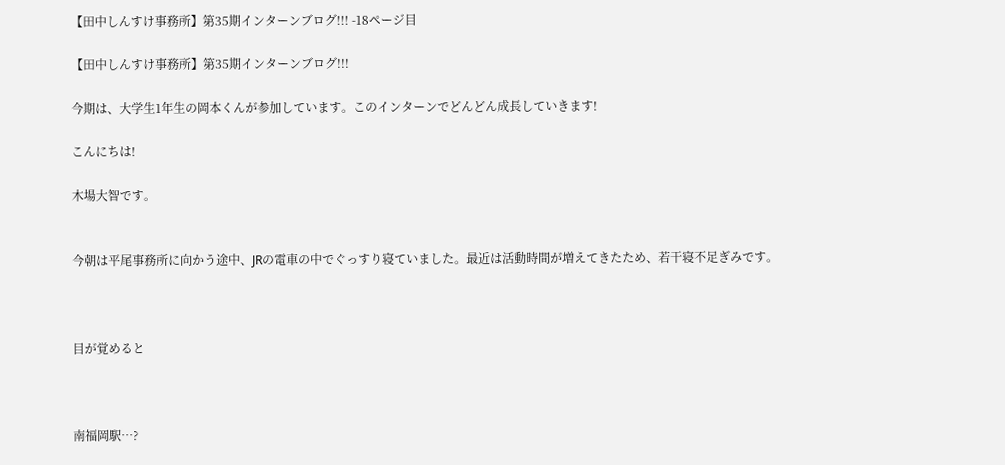【田中しんすけ事務所】第35期インターンブログ!!! -18ページ目

【田中しんすけ事務所】第35期インターンブログ!!!

今期は、大学生1年生の岡本くんが参加しています。このインターンでどんどん成長していきます!

こんにちは!

木場大智です。


今朝は平尾事務所に向かう途中、JRの電車の中でぐっすり寝ていました。最近は活動時間が増えてきたため、若干寝不足ぎみです。



目が覚めると



南福岡駅…?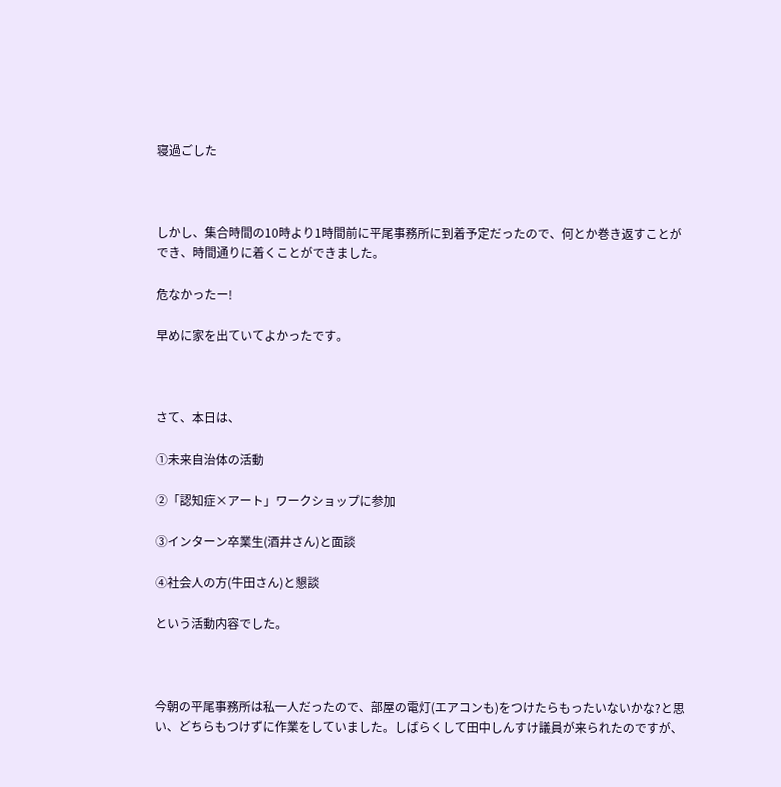寝過ごした



しかし、集合時間の10時より1時間前に平尾事務所に到着予定だったので、何とか巻き返すことができ、時間通りに着くことができました。

危なかったー!

早めに家を出ていてよかったです。



さて、本日は、

①未来自治体の活動

②「認知症×アート」ワークショップに参加

③インターン卒業生(酒井さん)と面談

④社会人の方(牛田さん)と懇談

という活動内容でした。



今朝の平尾事務所は私一人だったので、部屋の電灯(エアコンも)をつけたらもったいないかな?と思い、どちらもつけずに作業をしていました。しばらくして田中しんすけ議員が来られたのですが、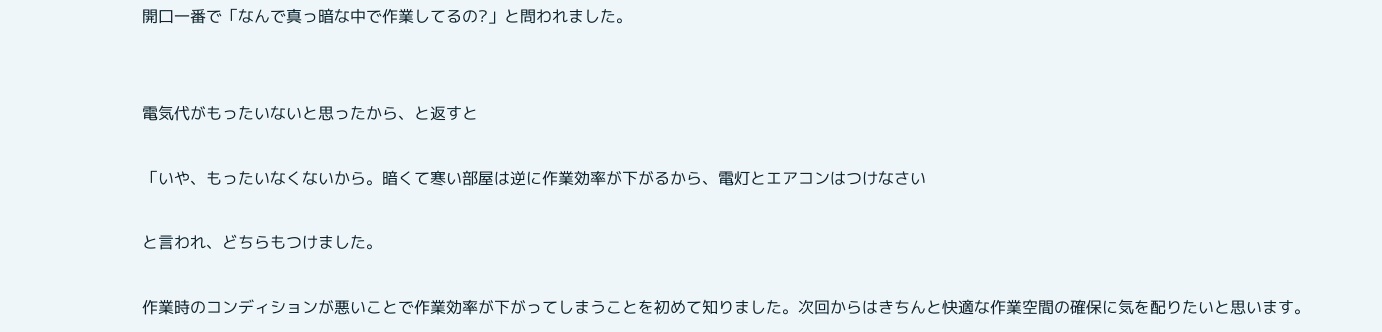開口一番で「なんで真っ暗な中で作業してるの?」と問われました。


電気代がもったいないと思ったから、と返すと

「いや、もったいなくないから。暗くて寒い部屋は逆に作業効率が下がるから、電灯とエアコンはつけなさい

と言われ、どちらもつけました。

作業時のコンディションが悪いことで作業効率が下がってしまうことを初めて知りました。次回からはきちんと快適な作業空間の確保に気を配りたいと思います。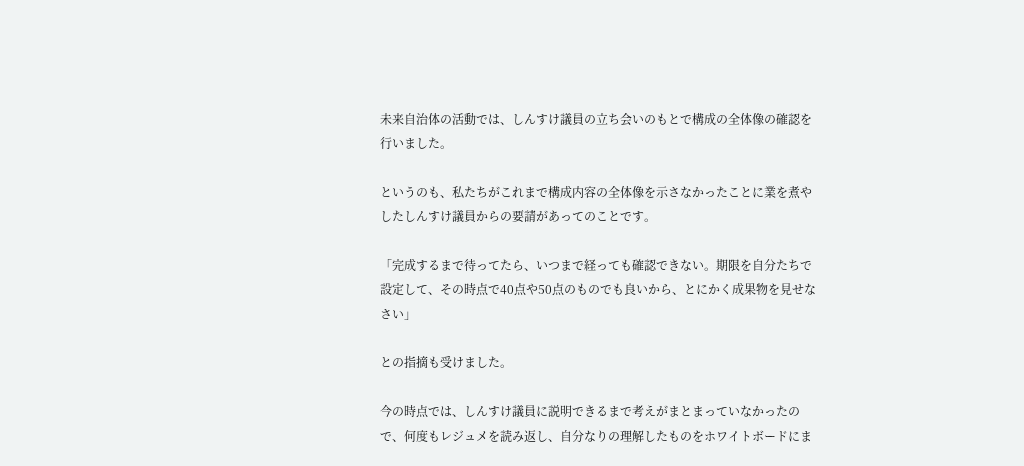未来自治体の活動では、しんすけ議員の立ち会いのもとで構成の全体像の確認を行いました。

というのも、私たちがこれまで構成内容の全体像を示さなかったことに業を煮やしたしんすけ議員からの要請があってのことです。

「完成するまで待ってたら、いつまで経っても確認できない。期限を自分たちで設定して、その時点で40点や50点のものでも良いから、とにかく成果物を見せなさい」

との指摘も受けました。

今の時点では、しんすけ議員に説明できるまで考えがまとまっていなかったので、何度もレジュメを読み返し、自分なりの理解したものをホワイトボードにま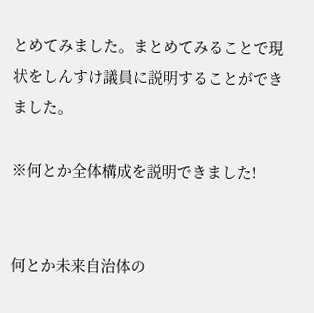とめてみました。まとめてみることで現状をしんすけ議員に説明することができました。

※何とか全体構成を説明できました!


何とか未来自治体の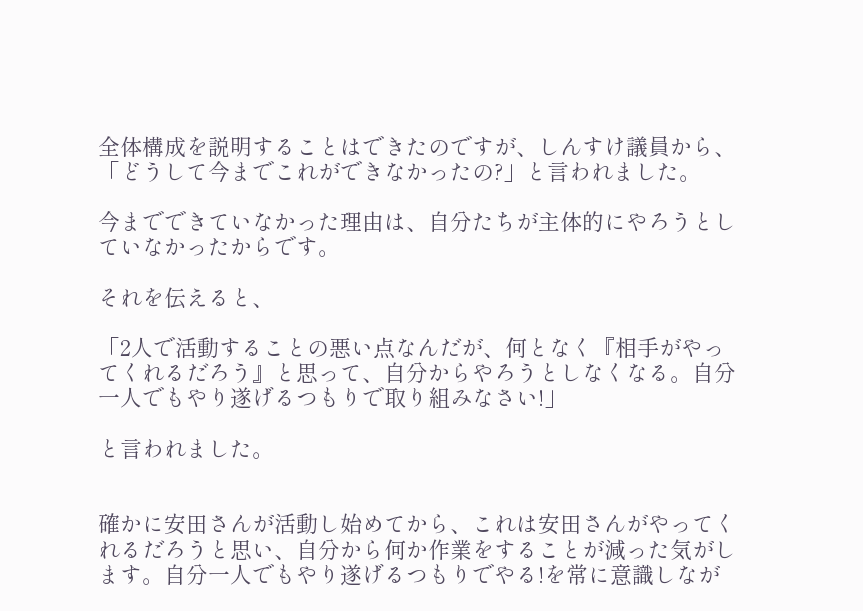全体構成を説明することはできたのですが、しんすけ議員から、「どうして今までこれができなかったの?」と言われました。

今までできていなかった理由は、自分たちが主体的にやろうとしていなかったからです。

それを伝えると、

「2人で活動することの悪い点なんだが、何となく『相手がやってくれるだろう』と思って、自分からやろうとしなくなる。自分一人でもやり遂げるつもりで取り組みなさい!」

と言われました。


確かに安田さんが活動し始めてから、これは安田さんがやってくれるだろうと思い、自分から何か作業をすることが減った気がします。自分一人でもやり遂げるつもりでやる!を常に意識しなが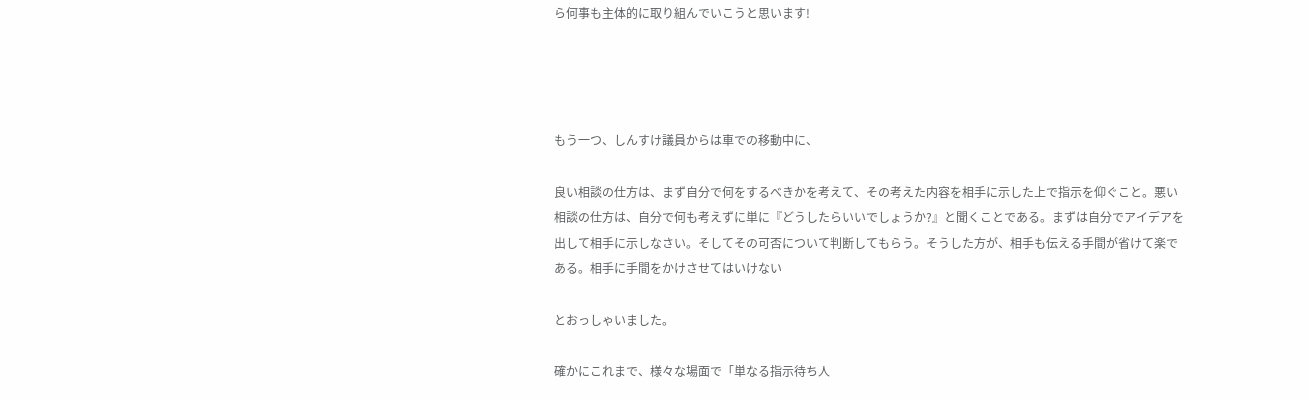ら何事も主体的に取り組んでいこうと思います!




もう一つ、しんすけ議員からは車での移動中に、

良い相談の仕方は、まず自分で何をするべきかを考えて、その考えた内容を相手に示した上で指示を仰ぐこと。悪い相談の仕方は、自分で何も考えずに単に『どうしたらいいでしょうか?』と聞くことである。まずは自分でアイデアを出して相手に示しなさい。そしてその可否について判断してもらう。そうした方が、相手も伝える手間が省けて楽である。相手に手間をかけさせてはいけない

とおっしゃいました。

確かにこれまで、様々な場面で「単なる指示待ち人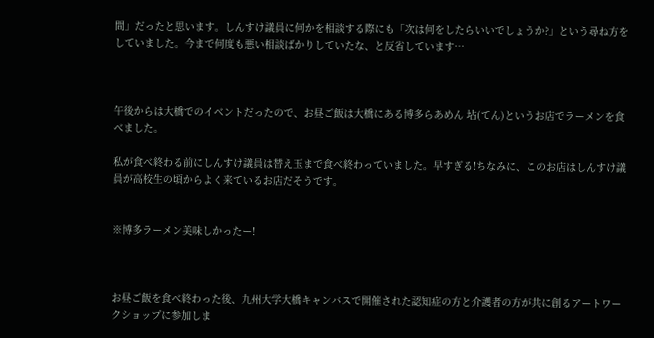間」だったと思います。しんすけ議員に何かを相談する際にも「次は何をしたらいいでしょうか?」という尋ね方をしていました。今まで何度も悪い相談ばかりしていたな、と反省しています…



午後からは大橋でのイベントだったので、お昼ご飯は大橋にある博多らあめん 坫(てん)というお店でラーメンを食べました。

私が食べ終わる前にしんすけ議員は替え玉まで食べ終わっていました。早すぎる!ちなみに、このお店はしんすけ議員が高校生の頃からよく来ているお店だそうです。


※博多ラーメン美味しかったー!



お昼ご飯を食べ終わった後、九州大学大橋キャンバスで開催された認知症の方と介護者の方が共に創るアートワークショップに参加しま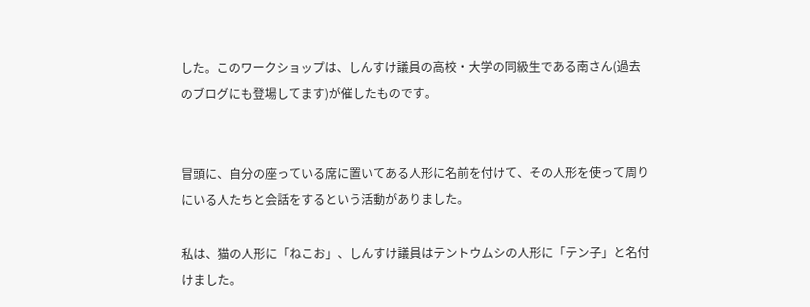した。このワークショップは、しんすけ議員の高校・大学の同級生である南さん(過去のブログにも登場してます)が催したものです。


冒頭に、自分の座っている席に置いてある人形に名前を付けて、その人形を使って周りにいる人たちと会話をするという活動がありました。

私は、猫の人形に「ねこお」、しんすけ議員はテントウムシの人形に「テン子」と名付けました。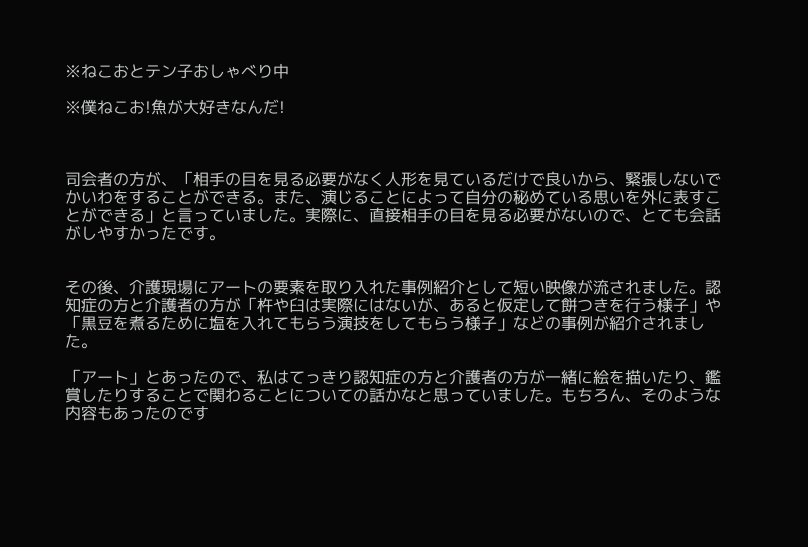※ねこおとテン子おしゃべり中

※僕ねこお!魚が大好きなんだ!



司会者の方が、「相手の目を見る必要がなく人形を見ているだけで良いから、緊張しないでかいわをすることができる。また、演じることによって自分の秘めている思いを外に表すことができる」と言っていました。実際に、直接相手の目を見る必要がないので、とても会話がしやすかったです。


その後、介護現場にアートの要素を取り入れた事例紹介として短い映像が流されました。認知症の方と介護者の方が「杵や臼は実際にはないが、あると仮定して餅つきを行う様子」や「黒豆を煮るために塩を入れてもらう演技をしてもらう様子」などの事例が紹介されました。

「アート」とあったので、私はてっきり認知症の方と介護者の方が一緒に絵を描いたり、鑑賞したりすることで関わることについての話かなと思っていました。もちろん、そのような内容もあったのです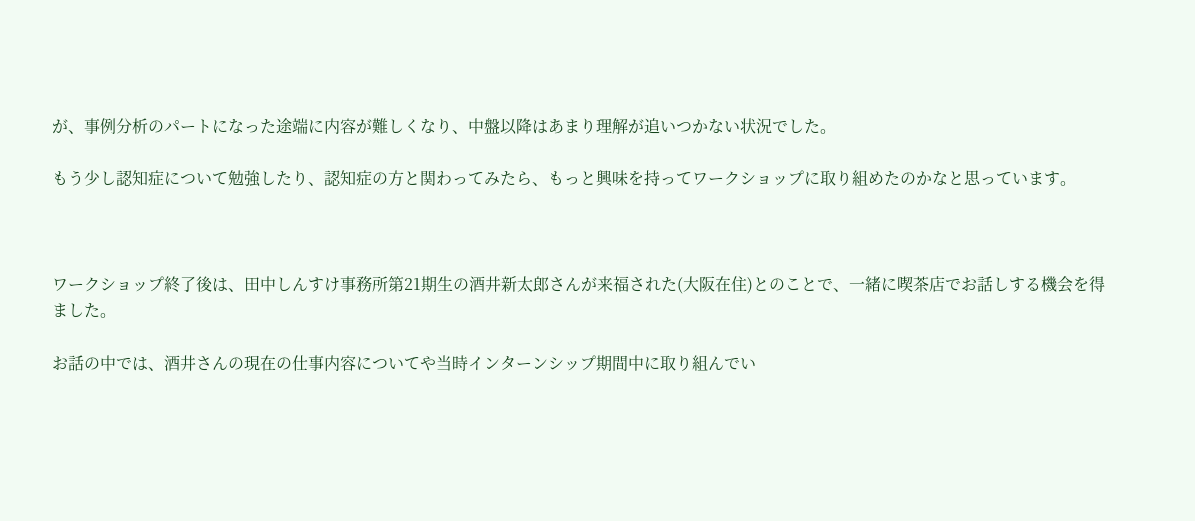が、事例分析のパートになった途端に内容が難しくなり、中盤以降はあまり理解が追いつかない状況でした。

もう少し認知症について勉強したり、認知症の方と関わってみたら、もっと興味を持ってワークショップに取り組めたのかなと思っています。



ワークショップ終了後は、田中しんすけ事務所第21期生の酒井新太郎さんが来福された(大阪在住)とのことで、一緒に喫茶店でお話しする機会を得ました。

お話の中では、酒井さんの現在の仕事内容についてや当時インターンシップ期間中に取り組んでい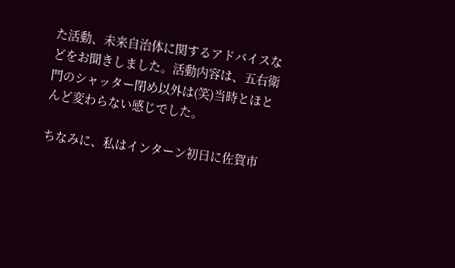た活動、未来自治体に関するアドバイスなどをお聞きしました。活動内容は、五右衛門のシャッター閉め以外は(笑)当時とほとんど変わらない感じでした。

ちなみに、私はインターン初日に佐賀市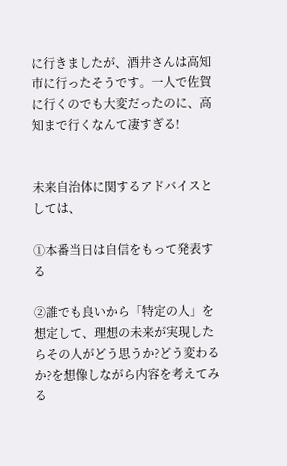に行きましたが、酒井さんは高知市に行ったそうです。一人で佐賀に行くのでも大変だったのに、高知まで行くなんて凄すぎる!


未来自治体に関するアドバイスとしては、

①本番当日は自信をもって発表する

②誰でも良いから「特定の人」を想定して、理想の未来が実現したらその人がどう思うか?どう変わるか?を想像しながら内容を考えてみる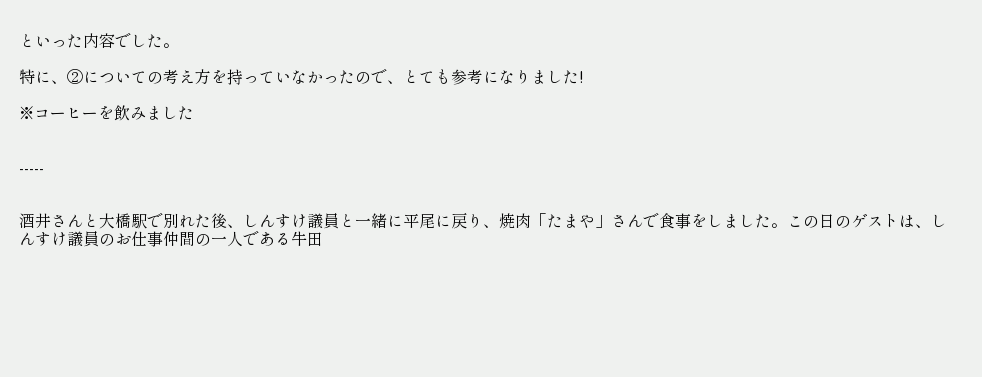といった内容でした。

特に、②についての考え方を持っていなかったので、とても参考になりました!

※コーヒーを飲みました


-----


酒井さんと大橋駅で別れた後、しんすけ議員と一緒に平尾に戻り、焼肉「たまや」さんで食事をしました。この日のゲストは、しんすけ議員のお仕事仲間の一人である牛田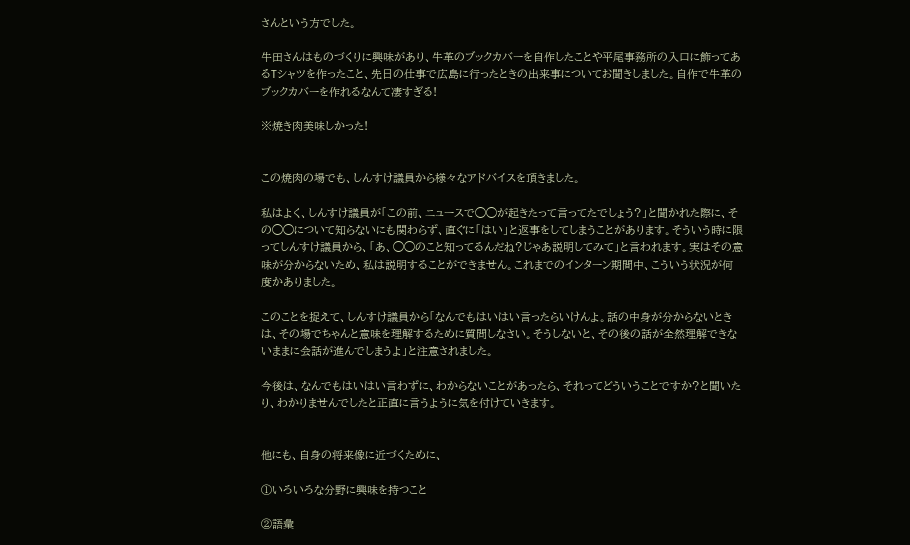さんという方でした。

牛田さんはものづくりに興味があり、牛革のブックカバーを自作したことや平尾事務所の入口に飾ってあるTシャツを作ったこと、先日の仕事で広島に行ったときの出来事についてお聞きしました。自作で牛革のブックカバーを作れるなんて凄すぎる!

※焼き肉美味しかった!


この焼肉の場でも、しんすけ議員から様々なアドバイスを頂きました。

私はよく、しんすけ議員が「この前、ニュースで◯◯が起きたって言ってたでしょう?」と聞かれた際に、その◯◯について知らないにも関わらず、直ぐに「はい」と返事をしてしまうことがあります。そういう時に限ってしんすけ議員から、「あ、◯◯のこと知ってるんだね?じゃあ説明してみて」と言われます。実はその意味が分からないため、私は説明することができません。これまでのインターン期間中、こういう状況が何度かありました。

このことを捉えて、しんすけ議員から「なんでもはいはい言ったらいけんよ。話の中身が分からないときは、その場でちゃんと意味を理解するために質問しなさい。そうしないと、その後の話が全然理解できないままに会話が進んでしまうよ」と注意されました。

今後は、なんでもはいはい言わずに、わからないことがあったら、それってどういうことですか?と聞いたり、わかりませんでしたと正直に言うように気を付けていきます。


他にも、自身の将来像に近づくために、

①いろいろな分野に興味を持つこと

②語彙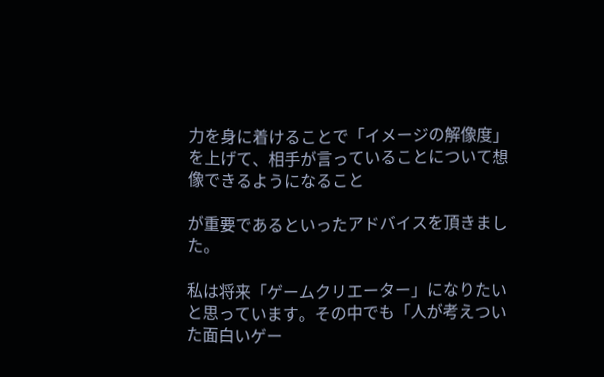力を身に着けることで「イメージの解像度」を上げて、相手が言っていることについて想像できるようになること

が重要であるといったアドバイスを頂きました。

私は将来「ゲームクリエーター」になりたいと思っています。その中でも「人が考えついた面白いゲー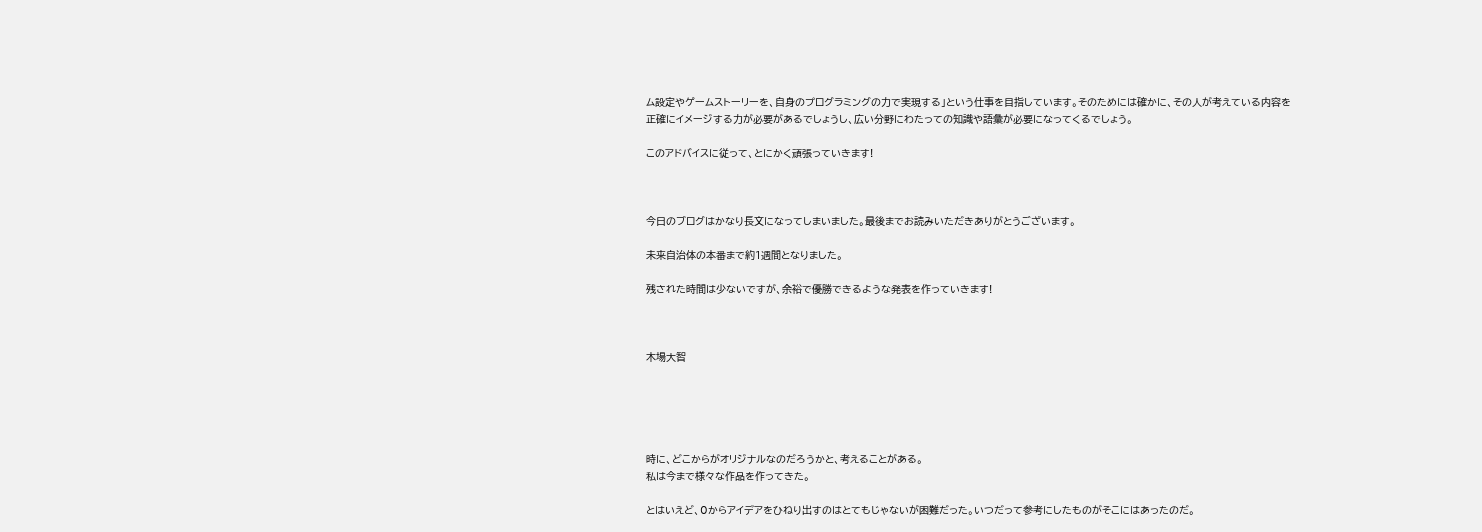ム設定やゲームストーリーを、自身のプログラミングの力で実現する」という仕事を目指しています。そのためには確かに、その人が考えている内容を正確にイメージする力が必要があるでしょうし、広い分野にわたっての知識や語彙が必要になってくるでしょう。

このアドバイスに従って、とにかく頑張っていきます!



今日のブログはかなり長文になってしまいました。最後までお読みいただきありがとうございます。

未来自治体の本番まで約1週間となりました。

残された時間は少ないですが、余裕で優勝できるような発表を作っていきます!



木場大智





時に、どこからがオリジナルなのだろうかと、考えることがある。
私は今まで様々な作品を作ってきた。

とはいえど、0からアイデアをひねり出すのはとてもじゃないが困難だった。いつだって参考にしたものがそこにはあったのだ。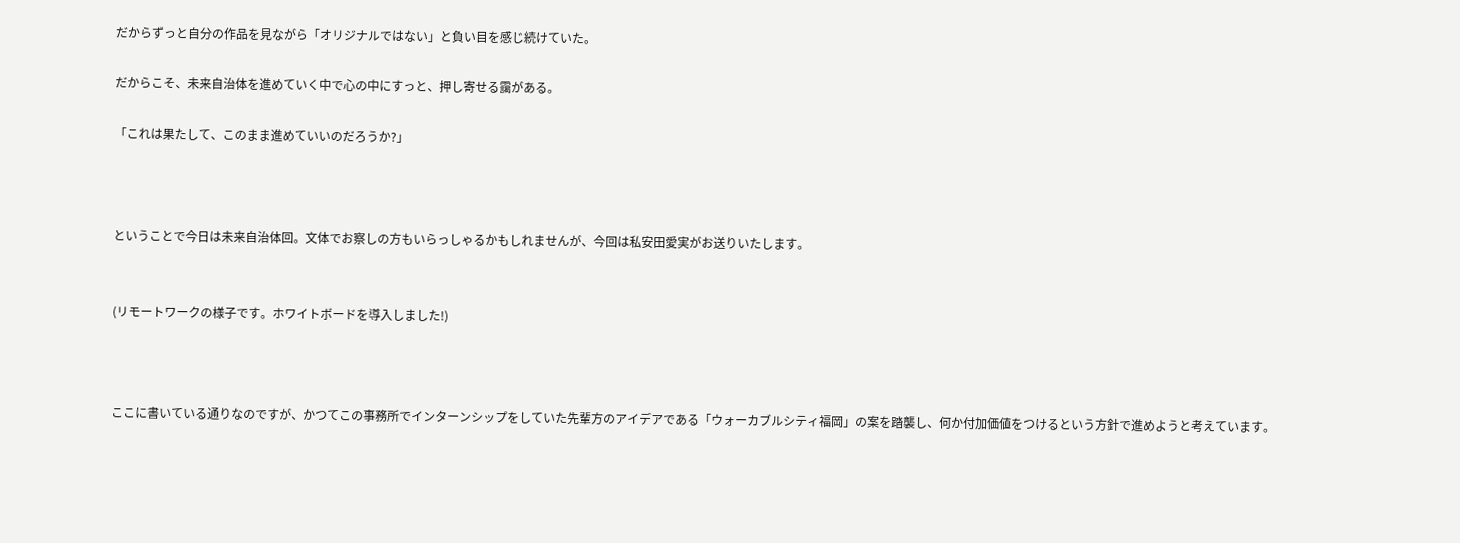だからずっと自分の作品を見ながら「オリジナルではない」と負い目を感じ続けていた。

だからこそ、未来自治体を進めていく中で心の中にすっと、押し寄せる靄がある。

「これは果たして、このまま進めていいのだろうか?」



ということで今日は未来自治体回。文体でお察しの方もいらっしゃるかもしれませんが、今回は私安田愛実がお送りいたします。


(リモートワークの様子です。ホワイトボードを導入しました!)



ここに書いている通りなのですが、かつてこの事務所でインターンシップをしていた先輩方のアイデアである「ウォーカブルシティ福岡」の案を踏襲し、何か付加価値をつけるという方針で進めようと考えています。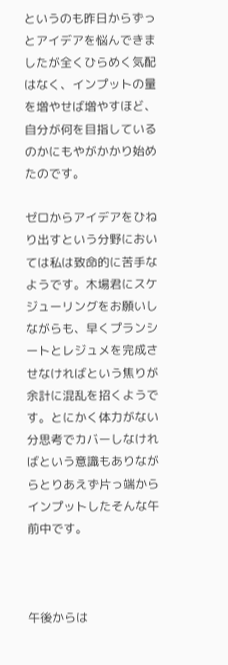というのも昨日からずっとアイデアを悩んできましたが全くひらめく気配はなく、インプットの量を増やせば増やすほど、自分が何を目指しているのかにもやがかかり始めたのです。

ゼロからアイデアをひねり出すという分野においては私は致命的に苦手なようです。木場君にスケジューリングをお願いしながらも、早くプランシートとレジュメを完成させなければという焦りが余計に混乱を招くようです。とにかく体力がない分思考でカバーしなければという意識もありながらとりあえず片っ端からインプットしたそんな午前中です。



午後からは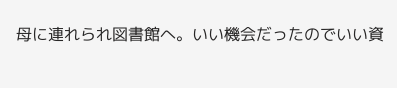母に連れられ図書館へ。いい機会だったのでいい資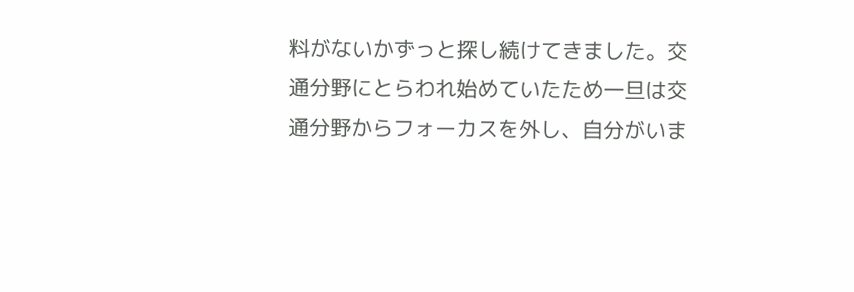料がないかずっと探し続けてきました。交通分野にとらわれ始めていたため一旦は交通分野からフォーカスを外し、自分がいま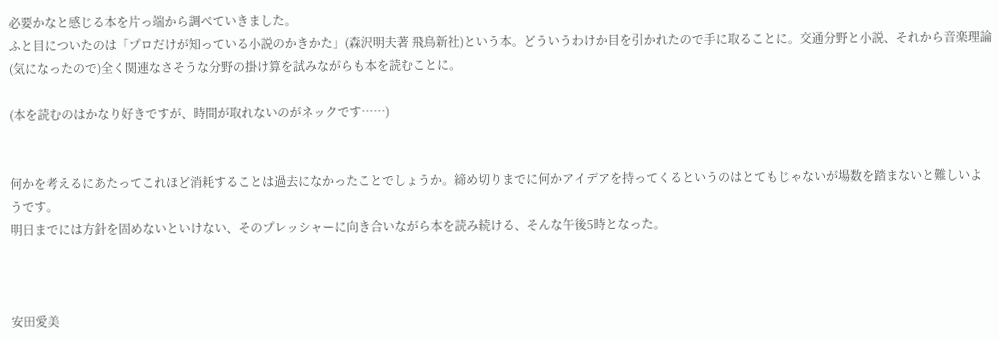必要かなと感じる本を片っ端から調べていきました。
ふと目についたのは「プロだけが知っている小説のかきかた」(森沢明夫著 飛鳥新社)という本。どういうわけか目を引かれたので手に取ることに。交通分野と小説、それから音楽理論(気になったので)全く関連なさそうな分野の掛け算を試みながらも本を読むことに。

(本を読むのはかなり好きですが、時間が取れないのがネックです……)


何かを考えるにあたってこれほど消耗することは過去になかったことでしょうか。締め切りまでに何かアイデアを持ってくるというのはとてもじゃないが場数を踏まないと難しいようです。
明日までには方針を固めないといけない、そのプレッシャーに向き合いながら本を読み続ける、そんな午後5時となった。



安田愛美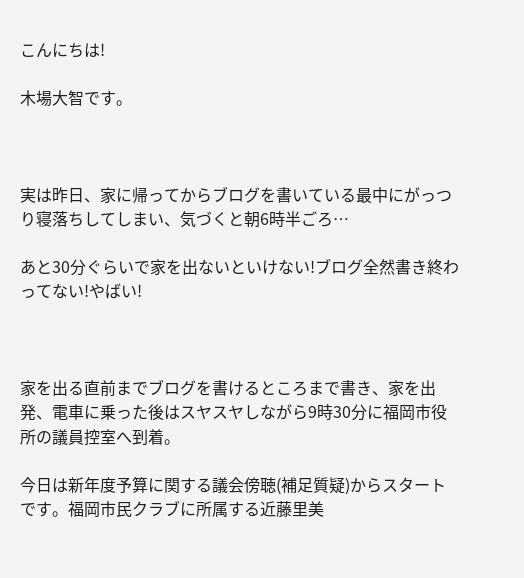こんにちは!

木場大智です。



実は昨日、家に帰ってからブログを書いている最中にがっつり寝落ちしてしまい、気づくと朝6時半ごろ…

あと30分ぐらいで家を出ないといけない!ブログ全然書き終わってない!やばい!



家を出る直前までブログを書けるところまで書き、家を出発、電車に乗った後はスヤスヤしながら9時30分に福岡市役所の議員控室へ到着。

今日は新年度予算に関する議会傍聴(補足質疑)からスタートです。福岡市民クラブに所属する近藤里美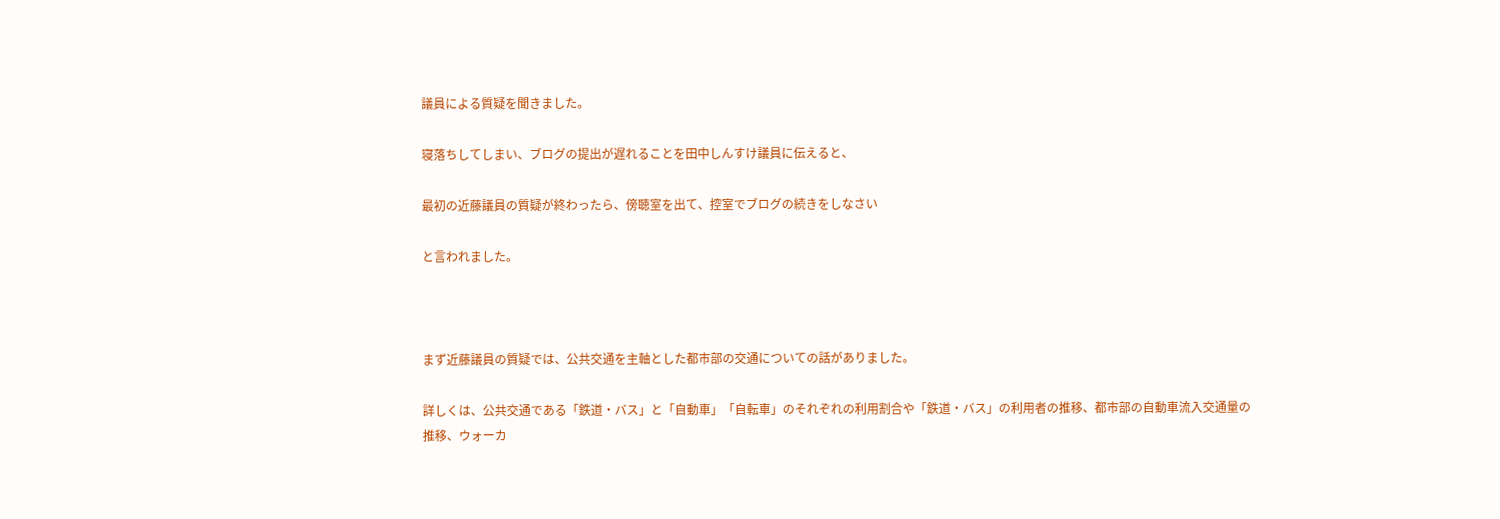議員による質疑を聞きました。

寝落ちしてしまい、ブログの提出が遅れることを田中しんすけ議員に伝えると、

最初の近藤議員の質疑が終わったら、傍聴室を出て、控室でブログの続きをしなさい

と言われました。



まず近藤議員の質疑では、公共交通を主軸とした都市部の交通についての話がありました。

詳しくは、公共交通である「鉄道・バス」と「自動車」「自転車」のそれぞれの利用割合や「鉄道・バス」の利用者の推移、都市部の自動車流入交通量の推移、ウォーカ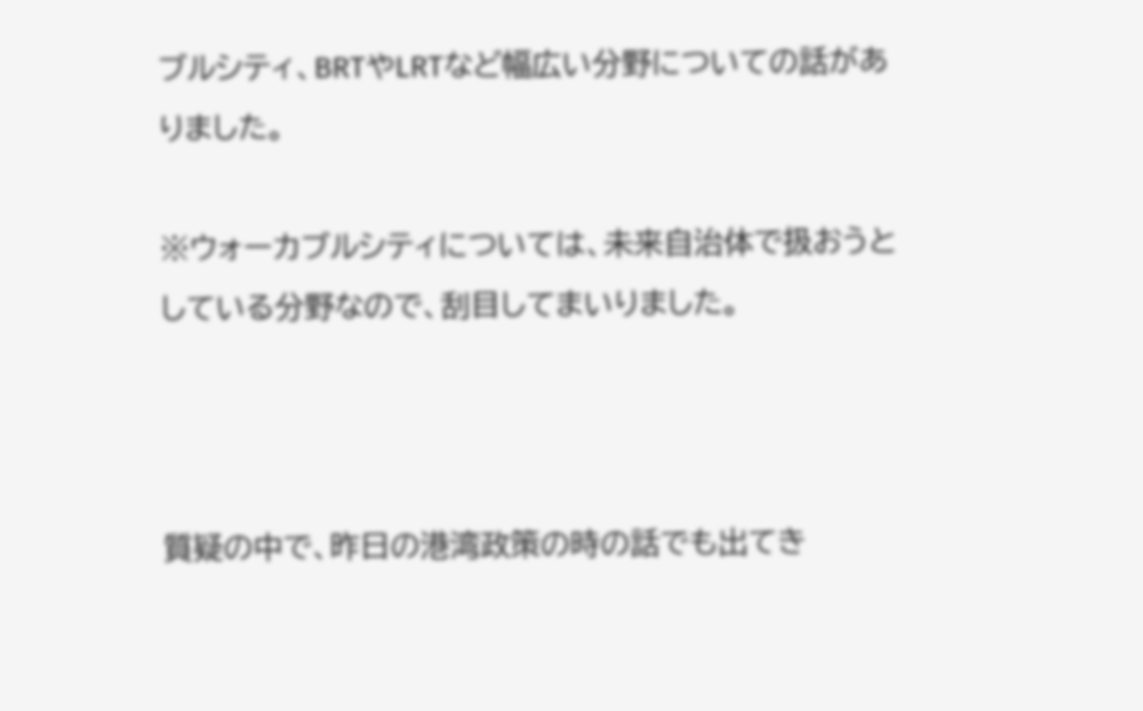ブルシティ、BRTやLRTなど幅広い分野についての話がありました。

※ウォーカブルシティについては、未来自治体で扱おうとしている分野なので、刮目してまいりました。



質疑の中で、昨日の港湾政策の時の話でも出てき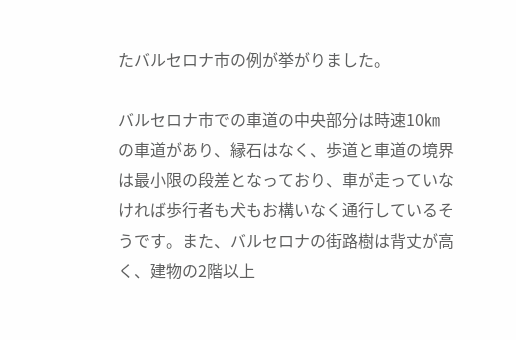たバルセロナ市の例が挙がりました。

バルセロナ市での車道の中央部分は時速10㎞の車道があり、縁石はなく、歩道と車道の境界は最小限の段差となっており、車が走っていなければ歩行者も犬もお構いなく通行しているそうです。また、バルセロナの街路樹は背丈が高く、建物の2階以上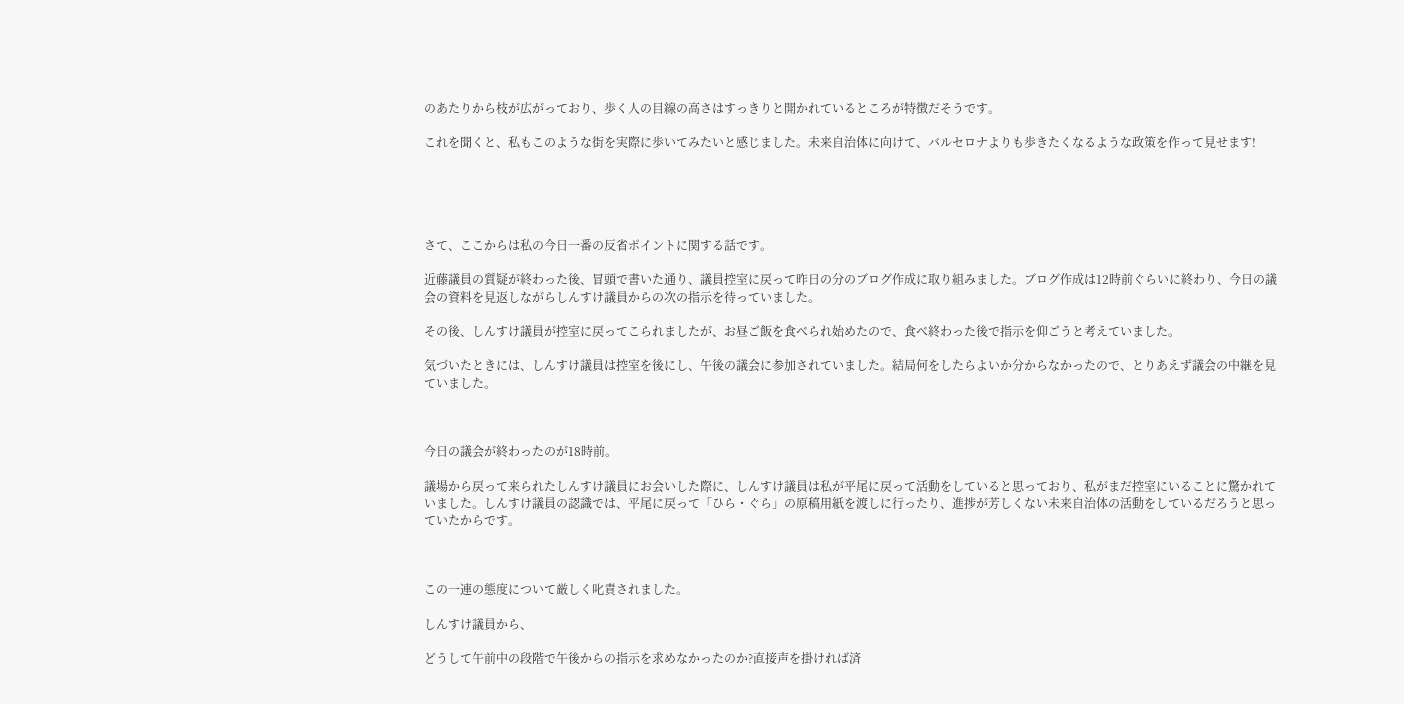のあたりから枝が広がっており、歩く人の目線の高さはすっきりと開かれているところが特徴だそうです。

これを聞くと、私もこのような街を実際に歩いてみたいと感じました。未来自治体に向けて、バルセロナよりも歩きたくなるような政策を作って見せます!





さて、ここからは私の今日一番の反省ポイントに関する話です。

近藤議員の質疑が終わった後、冒頭で書いた通り、議員控室に戻って昨日の分のブログ作成に取り組みました。ブログ作成は12時前ぐらいに終わり、今日の議会の資料を見返しながらしんすけ議員からの次の指示を待っていました。

その後、しんすけ議員が控室に戻ってこられましたが、お昼ご飯を食べられ始めたので、食べ終わった後で指示を仰ごうと考えていました。

気づいたときには、しんすけ議員は控室を後にし、午後の議会に参加されていました。結局何をしたらよいか分からなかったので、とりあえず議会の中継を見ていました。



今日の議会が終わったのが18時前。

議場から戻って来られたしんすけ議員にお会いした際に、しんすけ議員は私が平尾に戻って活動をしていると思っており、私がまだ控室にいることに驚かれていました。しんすけ議員の認識では、平尾に戻って「ひら・ぐら」の原稿用紙を渡しに行ったり、進捗が芳しくない未来自治体の活動をしているだろうと思っていたからです。



この一連の態度について厳しく叱責されました。

しんすけ議員から、

どうして午前中の段階で午後からの指示を求めなかったのか?直接声を掛ければ済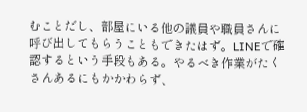むことだし、部屋にいる他の議員や職員さんに呼び出してもらうこともできたはず。LINEで確認するという手段もある。やるべき作業がたくさんあるにもかかわらず、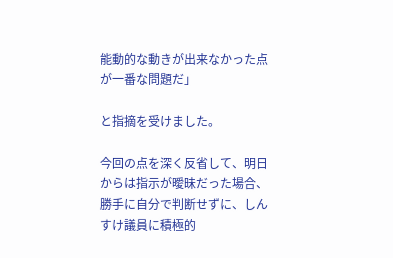能動的な動きが出来なかった点が一番な問題だ」

と指摘を受けました。

今回の点を深く反省して、明日からは指示が曖昧だった場合、勝手に自分で判断せずに、しんすけ議員に積極的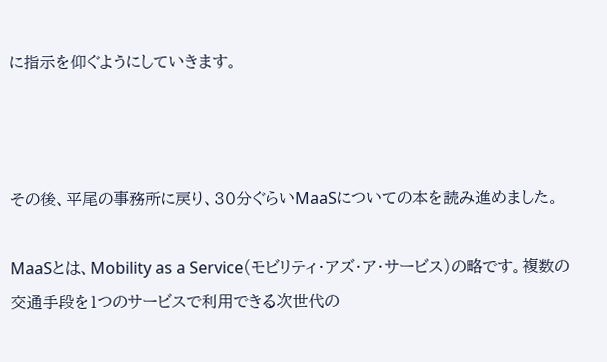に指示を仰ぐようにしていきます。



その後、平尾の事務所に戻り、30分ぐらいMaaSについての本を読み進めました。

MaaSとは、Mobility as a Service(モビリティ・アズ・ア・サービス)の略です。複数の交通手段を1つのサービスで利用できる次世代の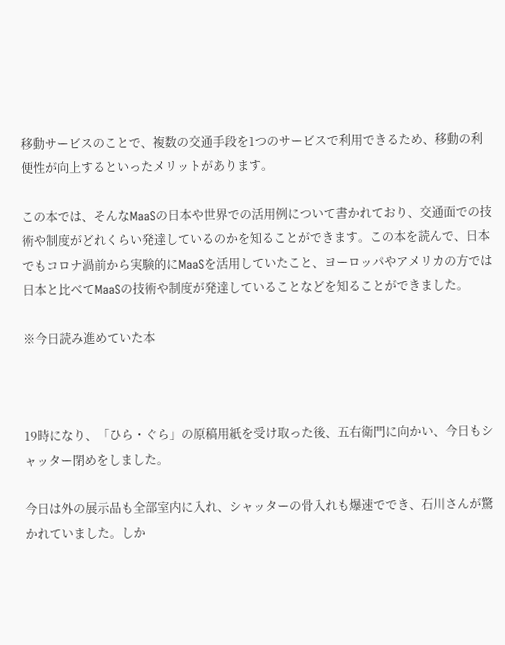移動サービスのことで、複数の交通手段を1つのサービスで利用できるため、移動の利便性が向上するといったメリットがあります。

この本では、そんなMaaSの日本や世界での活用例について書かれており、交通面での技術や制度がどれくらい発達しているのかを知ることができます。この本を読んで、日本でもコロナ渦前から実験的にMaaSを活用していたこと、ヨーロッパやアメリカの方では日本と比べてMaaSの技術や制度が発達していることなどを知ることができました。

※今日読み進めていた本



19時になり、「ひら・ぐら」の原稿用紙を受け取った後、五右衛門に向かい、今日もシャッター閉めをしました。

今日は外の展示品も全部室内に入れ、シャッターの骨入れも爆速ででき、石川さんが驚かれていました。しか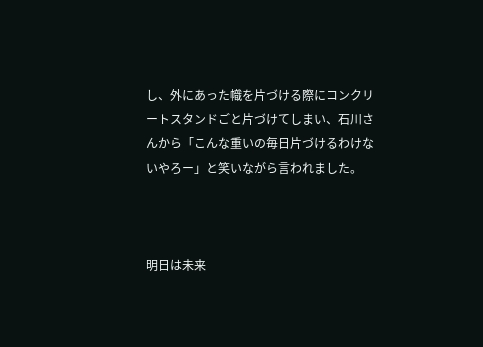し、外にあった幟を片づける際にコンクリートスタンドごと片づけてしまい、石川さんから「こんな重いの毎日片づけるわけないやろー」と笑いながら言われました。



明日は未来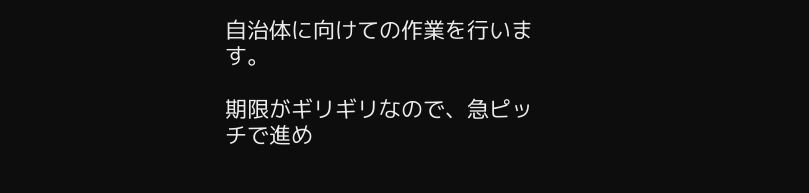自治体に向けての作業を行います。

期限がギリギリなので、急ピッチで進め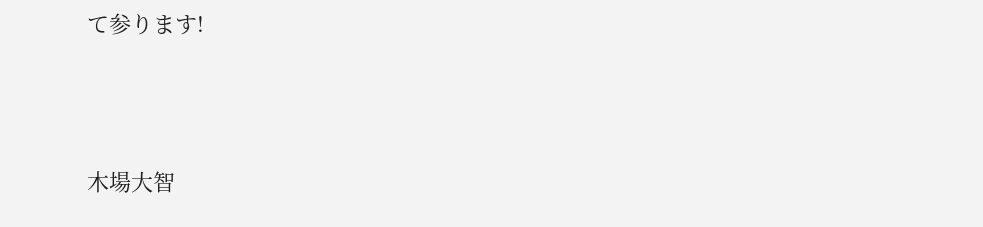て参ります!





木場大智